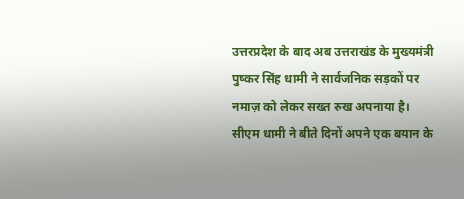उत्तरप्रदेश के बाद अब उत्तराखंड के मुख्यमंत्री पुष्कर सिंह धामी ने सार्वजनिक सड़कों पर नमाज़ को लेकर सख्त रुख अपनाया है। सीएम धामी ने बीते दिनों अपने एक बयान के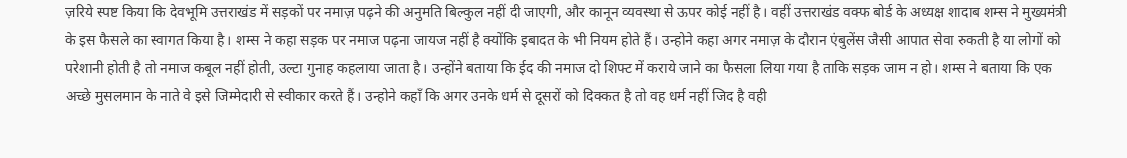ज़रिये स्पष्ट किया कि देवभूमि उत्तराखंड में सड़कों पर नमाज़ पढ़ने की अनुमति बिल्कुल नहीं दी जाएगी, और कानून व्यवस्था से ऊपर कोई नहीं है। वहीं उत्तराखंड वक्फ बोर्ड के अध्यक्ष शादाब शम्स ने मुख्यमंत्री के इस फैसले का स्वागत किया है। शम्स ने कहा सड़क पर नमाज पढ़ना जायज नहीं है क्योंकि इबादत के भी नियम होते हैं। उन्होने कहा अगर नमाज़ के दौरान एंबुलेंस जैसी आपात सेवा रुकती है या लोगों को परेशानी होती है तो नमाज कबूल नहीं होती, उल्टा गुनाह कहलाया जाता है। उन्होंने बताया कि ईद की नमाज दो शिफ्ट में कराये जाने का फैसला लिया गया है ताकि सड़क जाम न हो। शम्स ने बताया कि एक अच्छे मुसलमान के नाते वे इसे जिम्मेदारी से स्वीकार करते हैं। उन्होने कहाँ कि अगर उनके धर्म से दूसरों को दिक्कत है तो वह धर्म नहीं जिद है वही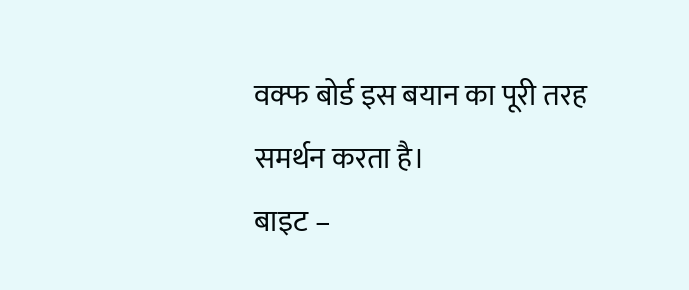वक्फ बोर्ड इस बयान का पूरी तरह समर्थन करता है।
बाइट –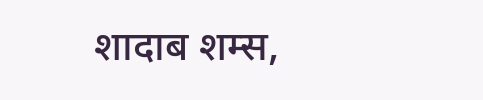शादाब शम्स,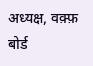अध्यक्ष, वक़्फ़ बोर्ड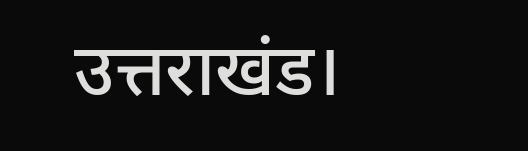उत्तराखंड।